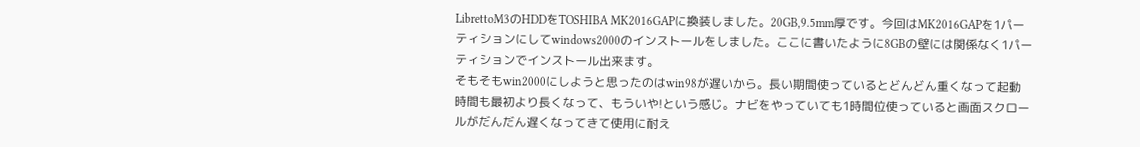LibrettoM3のHDDをTOSHIBA MK2016GAPに換装しました。20GB,9.5mm厚です。今回はMK2016GAPを1パーティションにしてwindows2000のインストールをしました。ここに書いたように8GBの壁には関係なく1パーティションでインストール出来ます。
そもそもwin2000にしようと思ったのはwin98が遅いから。長い期間使っているとどんどん重くなって起動時間も最初より長くなって、もういや!という感じ。ナビをやっていても1時間位使っていると画面スクロールがだんだん遅くなってきて使用に耐え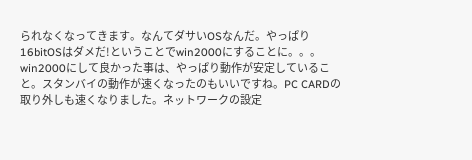られなくなってきます。なんてダサいOSなんだ。やっぱり16bitOSはダメだ!ということでwin2000にすることに。。。
win2000にして良かった事は、やっぱり動作が安定していること。スタンバイの動作が速くなったのもいいですね。PC CARDの取り外しも速くなりました。ネットワークの設定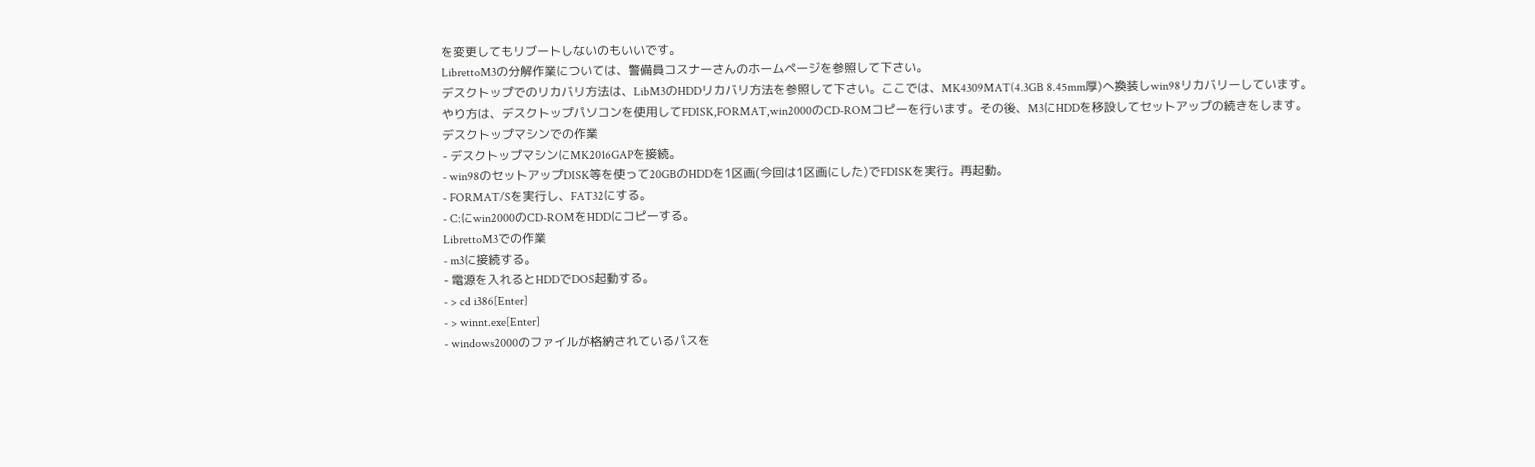を変更してもリブートしないのもいいです。
LibrettoM3の分解作業については、警備員コスナーさんのホームページを参照して下さい。
デスクトップでのリカバリ方法は、LibM3のHDDリカバリ方法を参照して下さい。ここでは、MK4309MAT(4.3GB 8.45mm厚)へ換装しwin98リカバリーしています。
やり方は、デスクトップパソコンを使用してFDISK,FORMAT,win2000のCD-ROMコピーを行います。その後、M3にHDDを移設してセットアップの続きをします。
デスクトップマシンでの作業
- デスクトップマシンにMK2016GAPを接続。
- win98のセットアップDISK等を使って20GBのHDDを1区画(今回は1区画にした)でFDISKを実行。再起動。
- FORMAT/Sを実行し、FAT32にする。
- C:にwin2000のCD-ROMをHDDにコピーする。
LibrettoM3での作業
- m3に接続する。
- 電源を入れるとHDDでDOS起動する。
- > cd i386[Enter]
- > winnt.exe[Enter]
- windows2000のファイルが格納されているパスを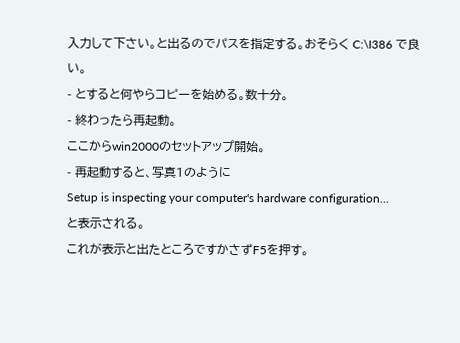入力して下さい。と出るのでパスを指定する。おそらく C:\I386 で良い。
- とすると何やらコピーを始める。数十分。
- 終わったら再起動。
ここからwin2000のセットアップ開始。
- 再起動すると、写真1のように
Setup is inspecting your computer's hardware configuration...
と表示される。
これが表示と出たところですかさずF5を押す。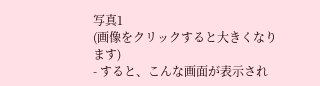写真1
(画像をクリックすると大きくなります)
- すると、こんな画面が表示され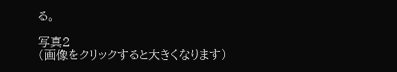る。

写真2
(画像をクリックすると大きくなります)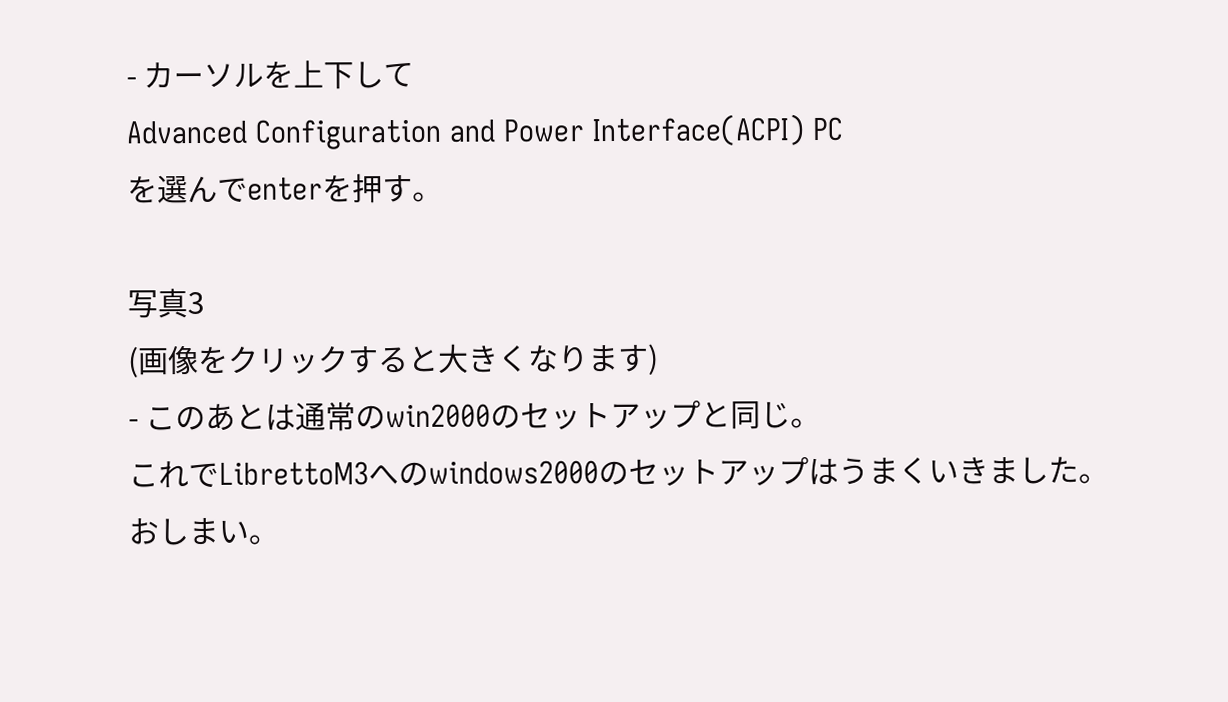- カーソルを上下して
Advanced Configuration and Power Interface(ACPI) PC
を選んでenterを押す。

写真3
(画像をクリックすると大きくなります)
- このあとは通常のwin2000のセットアップと同じ。
これでLibrettoM3へのwindows2000のセットアップはうまくいきました。
おしまい。